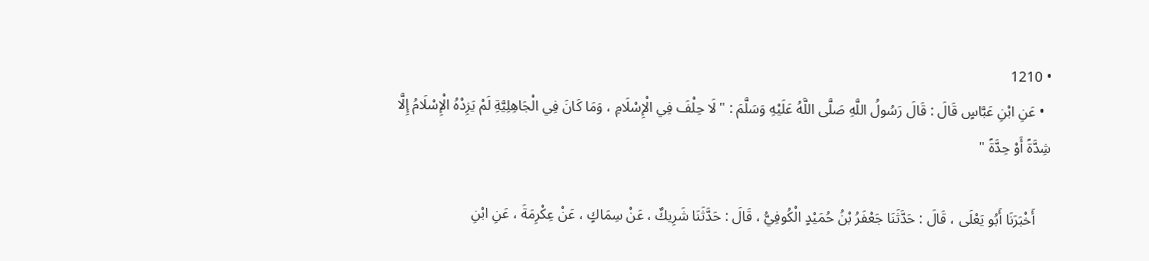• 1210
  • عَنِ ابْنِ عَبَّاسٍ قَالَ : قَالَ رَسُولُ اللَّهِ صَلَّى اللَّهُ عَلَيْهِ وَسَلَّمَ : " لَا حِلْفَ فِي الْإِسْلَامِ ، وَمَا كَانَ فِي الْجَاهِلِيَّةِ لَمْ يَزِدْهُ الْإِسْلَامُ إِلَّا شِدَّةً أَوْ حِدَّةً "

    أَخْبَرَنَا أَبُو يَعْلَى ، قَالَ : حَدَّثَنَا جَعْفَرُ بْنُ حُمَيْدٍ الْكُوفِيُّ ، قَالَ : حَدَّثَنَا شَرِيكٌ ، عَنْ سِمَاكٍ ، عَنْ عِكْرِمَةَ ، عَنِ ابْنِ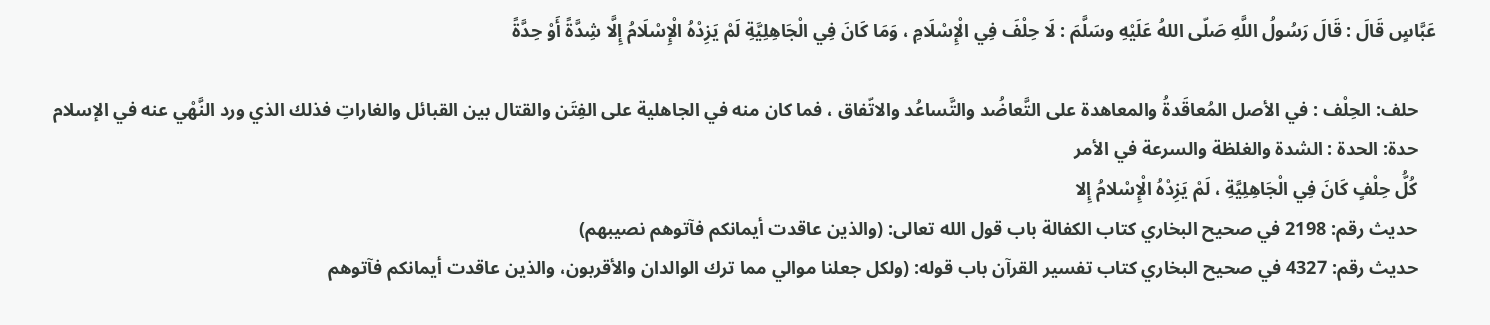عَبَّاسٍ قَالَ : قَالَ رَسُولُ اللَّهِ صَلّى اللهُ عَلَيْهِ وسَلَّمَ : لَا حِلْفَ فِي الْإِسْلَامِ ، وَمَا كَانَ فِي الْجَاهِلِيَّةِ لَمْ يَزِدْهُ الْإِسْلَامُ إِلَّا شِدَّةً أَوْ حِدَّةً

    حلف: الحِلْف : في الأصل المُعاقَدةُ والمعاهدة على التَّعاضُد والتَّساعُد والاتّفاق ، فما كان منه في الجاهلية على الفِتَن والقتال بين القبائل والغاراتِ فذلك الذي ورد النَّهْي عنه في الإسلام
    حدة: الحدة : الشدة والغلظة والسرعة في الأمر
    كُلُّ حِلْفٍ كَانَ فِي الْجَاهِلِيَّةِ ، لَمْ يَزِدْهُ الْإِسْلامُ إِلا
    حديث رقم: 2198 في صحيح البخاري كتاب الكفالة باب قول الله تعالى: (والذين عاقدت أيمانكم فآتوهم نصيبهم)
    حديث رقم: 4327 في صحيح البخاري كتاب تفسير القرآن باب قوله: (ولكل جعلنا موالي مما ترك الوالدان والأقربون، والذين عاقدت أيمانكم فآتوهم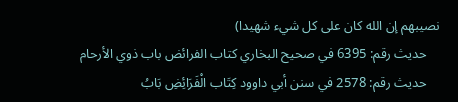نصيبهم إن الله كان على كل شيء شهيدا)
    حديث رقم: 6395 في صحيح البخاري كتاب الفرائض باب ذوي الأرحام
    حديث رقم: 2578 في سنن أبي داوود كِتَاب الْفَرَائِضِ بَابُ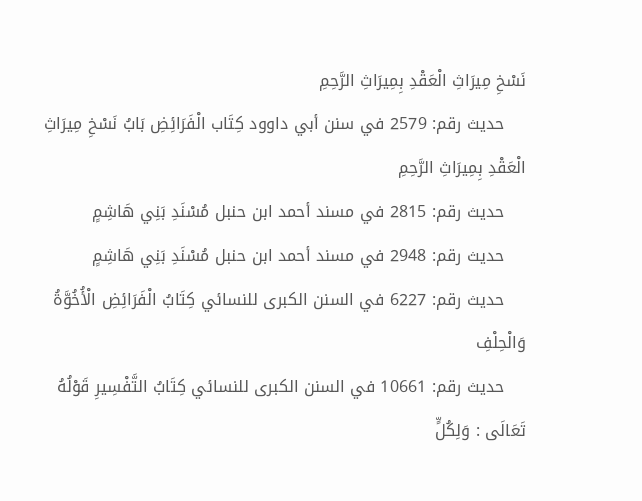نَسْخِ مِيرَاثِ الْعَقْدِ بِمِيرَاثِ الرَّحِمِ
    حديث رقم: 2579 في سنن أبي داوود كِتَاب الْفَرَائِضِ بَابُ نَسْخِ مِيرَاثِ الْعَقْدِ بِمِيرَاثِ الرَّحِمِ
    حديث رقم: 2815 في مسند أحمد ابن حنبل مُسْنَدِ بَنِي هَاشِمٍ
    حديث رقم: 2948 في مسند أحمد ابن حنبل مُسْنَدِ بَنِي هَاشِمٍ
    حديث رقم: 6227 في السنن الكبرى للنسائي كِتَابُ الْفَرَائِضِ الْأُخُوَّةُ وَالْحِلْفِ
    حديث رقم: 10661 في السنن الكبرى للنسائي كِتَابُ التَّفْسِيرِ قَوْلُهُ تَعَالَى : وَلِكُلٍّ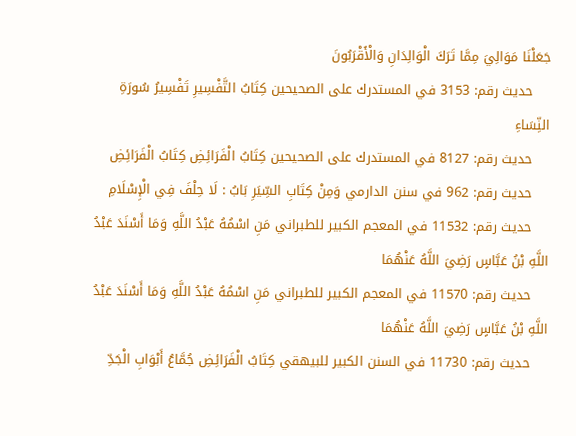جَعَلْنَا مَوَالِيَ مِمَّا تَرَكَ الْوَالِدَانِ وَالْأَقْرَبُونَ
    حديث رقم: 3153 في المستدرك على الصحيحين كِتَابُ التَّفْسِيرِ تَفْسِيرُ سُورَةِ النِّسَاءِ
    حديث رقم: 8127 في المستدرك على الصحيحين كِتَابُ الْفَرَائِضِ كِتَابُ الْفَرَائِضِ
    حديث رقم: 962 في سنن الدارمي وَمِنْ كِتَابِ السِّيَرِ بَابُ : لَا حِلْفَ فِي الْإِسْلَامِ
    حديث رقم: 11532 في المعجم الكبير للطبراني مَنِ اسْمُهُ عَبْدُ اللَّهِ وَمَا أَسْنَدَ عَبْدُ اللَّهِ بْنُ عَبَّاسٍ رَضِيَ اللَّهُ عَنْهُمَا
    حديث رقم: 11570 في المعجم الكبير للطبراني مَنِ اسْمُهُ عَبْدُ اللَّهِ وَمَا أَسْنَدَ عَبْدُ اللَّهِ بْنُ عَبَّاسٍ رَضِيَ اللَّهُ عَنْهُمَا
    حديث رقم: 11730 في السنن الكبير للبيهقي كِتَابُ الْفَرَائِضِ جُمَّاعُ أَبْوَابِ الْجَدِّ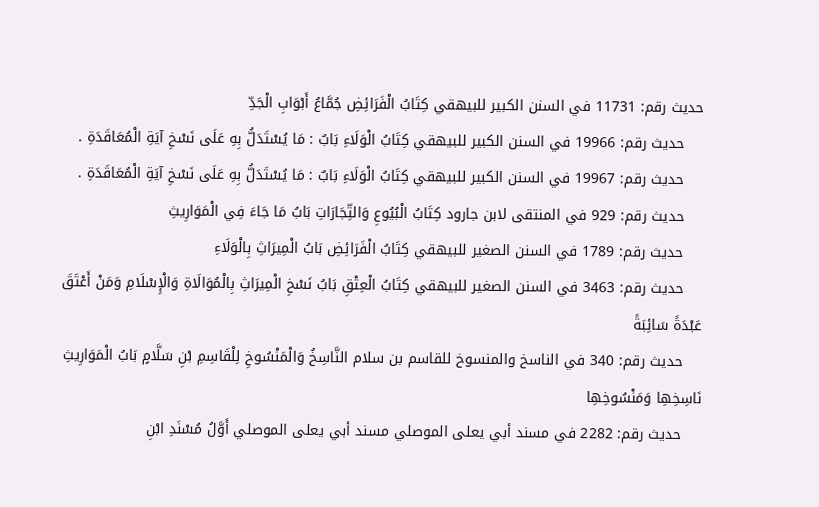حديث رقم: 11731 في السنن الكبير للبيهقي كِتَابُ الْفَرَائِضِ جُمَّاعُ أَبْوَابِ الْجَدِّ
    حديث رقم: 19966 في السنن الكبير للبيهقي كِتَابُ الْوَلَاءِ بَابٌ : مَا يُسْتَدَلُّ بِهِ عَلَى نَسْخِ آيَةِ الْمُعَاقَدَةِ .
    حديث رقم: 19967 في السنن الكبير للبيهقي كِتَابُ الْوَلَاءِ بَابٌ : مَا يُسْتَدَلُّ بِهِ عَلَى نَسْخِ آيَةِ الْمُعَاقَدَةِ .
    حديث رقم: 929 في المنتقى لابن جارود كِتَابُ الْبُيُوعِ وَالتِّجَارَاتِ بَابُ مَا جَاءَ فِي الْمَوَارِيثِ
    حديث رقم: 1789 في السنن الصغير للبيهقي كِتَابُ الْفَرَائِضِ بَابُ الْمِيرَاثِ بِالْوَلَاءِ
    حديث رقم: 3463 في السنن الصغير للبيهقي كِتَابُ الْعِتْقِ بَابُ نَسْخِ الْمِيرَاثِ بِالْمُوَالَاةِ وَالْإِسْلَامِ وَمَنْ أَعْتَقَ عَبْدَةً سَائِبَةً
    حديث رقم: 340 في الناسخ والمنسوخ للقاسم بن سلام النَّاسِخُ وَالْمَنْسُوخِ لِلْقَاسِمِ بْنِ سَلَّامٍ بَابُ الْمَوَارِيثِ نَاسِخِهِا وَمَنْسُوخِهِا
    حديث رقم: 2282 في مسند أبي يعلى الموصلي مسند أبي يعلى الموصلي أَوَّلُ مُسْنَدِ ابْنِ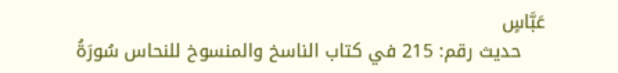عَبَّاسٍ
    حديث رقم: 215 في كتاب الناسخ والمنسوخ للنحاس سُورَةُ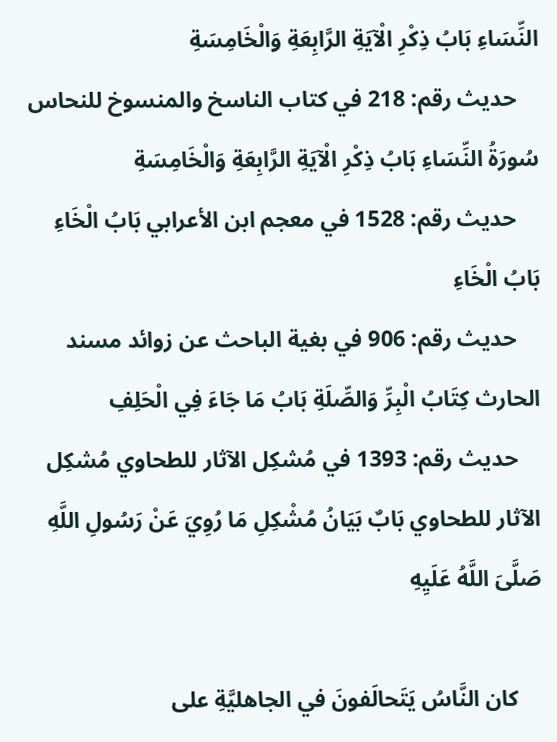النِّسَاءِ بَابُ ذِكْرِ الْآيَةِ الرَّابِعَةِ وَالْخَامِسَةِ
    حديث رقم: 218 في كتاب الناسخ والمنسوخ للنحاس سُورَةُ النِّسَاءِ بَابُ ذِكْرِ الْآيَةِ الرَّابِعَةِ وَالْخَامِسَةِ
    حديث رقم: 1528 في معجم ابن الأعرابي بَابُ الْخَاءِ بَابُ الْخَاءِ
    حديث رقم: 906 في بغية الباحث عن زوائد مسند الحارث كِتَابُ الْبِرِّ وَالصِّلَةِ بَابُ مَا جَاءَ فِي الْحَلِفِ
    حديث رقم: 1393 في مُشكِل الآثار للطحاوي مُشكِل الآثار للطحاوي بَابٌ بَيَانُ مُشْكِلِ مَا رُوِيَ عَنْ رَسُولِ اللَّهِ صَلَّىَ اللَّهُ عَلَيِهِ

    كان النَّاسُ يَتَحالَفونَ في الجاهليَّةِ على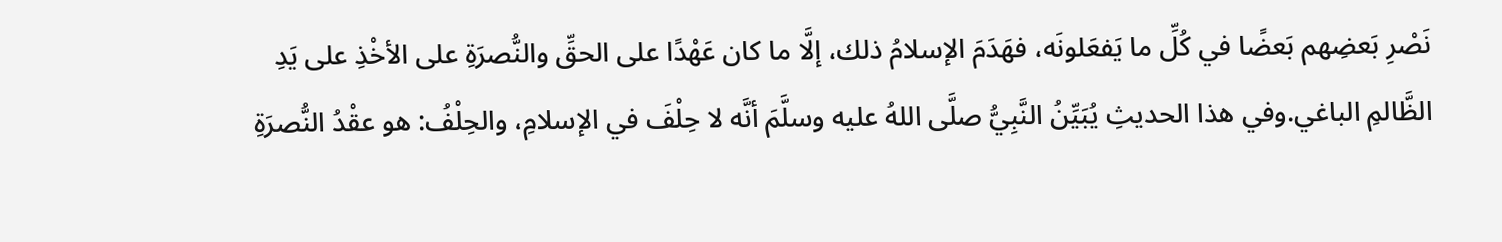نَصْرِ بَعضِهم بَعضًا في كُلِّ ما يَفعَلونَه، فهَدَمَ الإسلامُ ذلك، إلَّا ما كان عَهْدًا على الحقِّ والنُّصرَةِ على الأخْذِ على يَدِ الظَّالمِ الباغي.وفي هذا الحديثِ يُبَيِّنُ النَّبِيُّ صلَّى اللهُ عليه وسلَّمَ أنَّه لا حِلْفَ في الإسلامِ، والحِلْفُ: هو عقْدُ النُّصرَةِ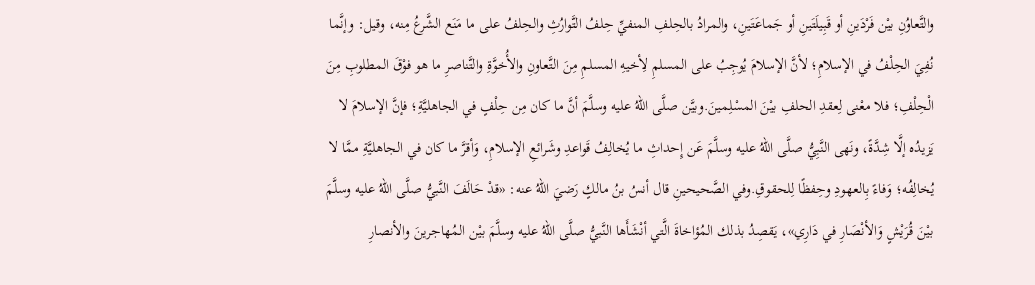والتَّعاوُنِ بيْن فَرْدَينِ أو قَبِيلَتَينِ أو جَماعَتَينِ، والمرادُ بالحِلفِ المنفيِّ حِلفُ التَّوارُثِ والحِلفُ على ما مَنَع الشَّرعُ مِنه، وقيل: وإنَّما نُفِيَ الحِلْفُ في الإسلامِ؛ لأنَّ الإسلامَ يُوجِبُ على المسلمِ لِأخيهِ المسلمِ مِنَ التَّعاونِ والأُخوَّةِ والتَّناصرِ ما هو فوْقَ المطلوبِ مِنَ الْحِلْفِ؛ فلا معْنى لِعقدِ الحلفِ بيْنَ المسْلِمينَ.وبيَّن صلَّى اللهُ عليه وسلَّمَ أنَّ ما كان مِن حِلْفٍ في الجاهليَّةِ؛ فإنَّ الإسلامَ لا يَزيدُه إلَّا شِدَّةً، ونَهى النَّبِيُّ صلَّى اللهُ عليه وسلَّمَ عَن إِحداثِ ما يُخالِفُ قَواعدِ وشَرائعِ الإسلامِ، وَأقرَّ ما كان في الجاهليَّةِ ممَّا لا يُخالِفُه؛ وَفاءً بِالعهودِ وحِفظًا لِلحقوقِ.وفي الصَّحيحينِ قال أنسُ بنُ مالكٍ رَضيَ اللهُ عنه: «قدْ حَالَفَ النَّبيُّ صلَّى اللهُ عليه وسلَّمَ بيْنَ قُرَيْشٍ وَالأنْصَارِ في دَارِي»، يَقصِدُ بذلك المُؤاخاةَ الَّتي أنْشَأَها النَّبيُّ صلَّى اللهُ عليه وسلَّمَ بيْن المُهاجرينَ والأنصارِ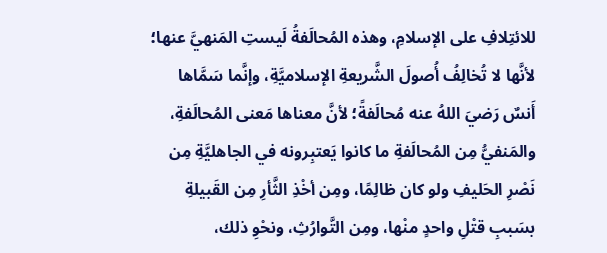للائتِلافِ على الإسلامِ، وهذه المُحالَفةُ لَيستِ المَنهيَّ عنها؛ لأنَّها لا تُخالِفُ أُصولَ الشَّريعةِ الإسلاميَّةِ، وإنَّما سَمَّاها أَنسٌ رَضيَ اللهُ عنه مُحالَفةً؛ لأنَّ معناها مَعنى المُحالَفةِ، والمَنفيُّ مِن المُحالَفةِ ما كانوا يَعتبِرونه في الجاهليَّةِ مِن نَصْرِ الحَليفِ ولو كان ظالِمًا، ومِن أخْذِ الثَّأرِ مِن القَبيلةِ بسَببِ قتْلِ واحدٍ منْها، ومِن التَّوارُثِ، ونحْوِ ذلك،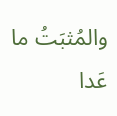والمُثبَتُ ما عَدا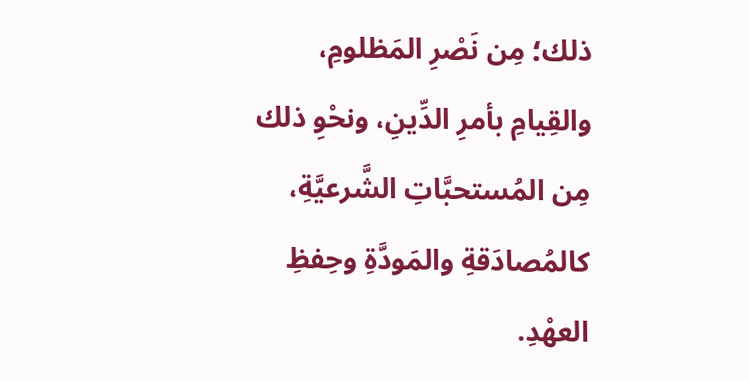ذلك؛ مِن نَصْرِ المَظلومِ، والقِيامِ بأمرِ الدِّينِ، ونحْوِ ذلك مِن المُستحبَّاتِ الشَّرعيَّةِ، كالمُصادَقةِ والمَودَّةِ وحِفظِ العهْدِ.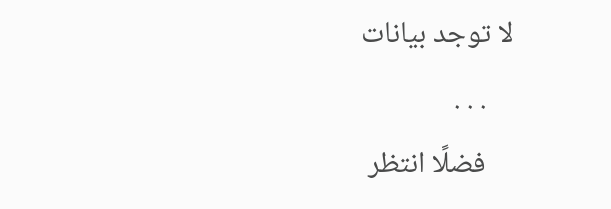لا توجد بيانات
    . . .
    فضلًا انتظر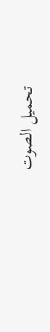تحميل الصوت